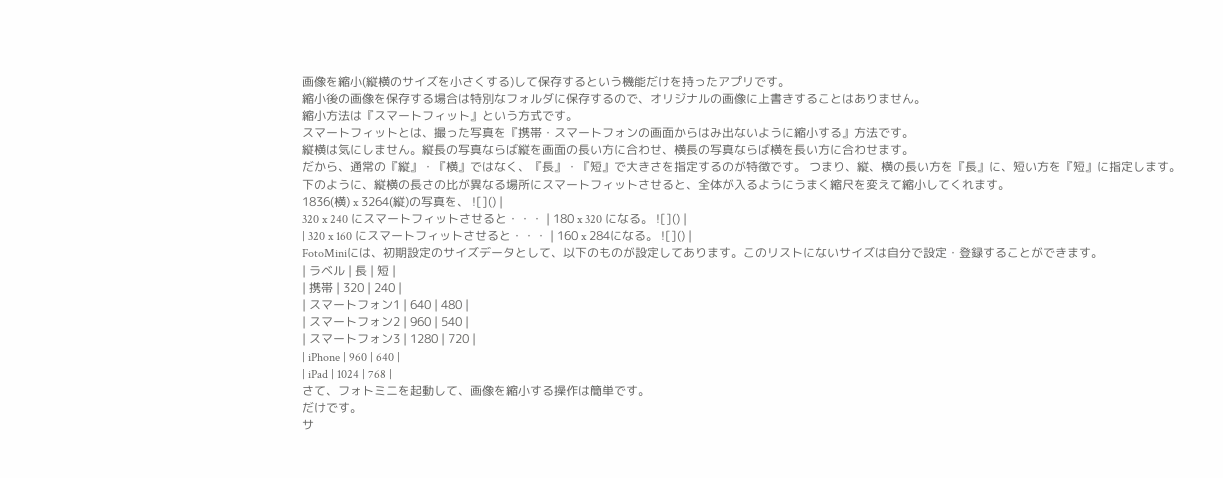画像を縮小(縦横のサイズを小さくする)して保存するという機能だけを持ったアプリです。
縮小後の画像を保存する場合は特別なフォルダに保存するので、オリジナルの画像に上書きすることはありません。
縮小方法は『スマートフィット』という方式です。
スマートフィットとは、撮った写真を『携帯・スマートフォンの画面からはみ出ないように縮小する』方法です。
縦横は気にしません。縦長の写真ならば縦を画面の長い方に合わせ、横長の写真ならば横を長い方に合わせます。
だから、通常の『縦』・『横』ではなく、『長』・『短』で大きさを指定するのが特徴です。 つまり、縦、横の長い方を『長』に、短い方を『短』に指定します。
下のように、縦横の長さの比が異なる場所にスマートフィットさせると、全体が入るようにうまく縮尺を変えて縮小してくれます。
1836(横) x 3264(縦)の写真を、 ![]() |
320 x 240 にスマートフィットさせると・・・ | 180 x 320 になる。 ![]() |
| 320 x 160 にスマートフィットさせると・・・ | 160 x 284になる。 ![]() |
FotoMiniには、初期設定のサイズデータとして、以下のものが設定してあります。このリストにないサイズは自分で設定・登録することができます。
| ラベル | 長 | 短 |
| 携帯 | 320 | 240 |
| スマートフォン1 | 640 | 480 |
| スマートフォン2 | 960 | 540 |
| スマートフォン3 | 1280 | 720 |
| iPhone | 960 | 640 |
| iPad | 1024 | 768 |
さて、フォトミニを起動して、画像を縮小する操作は簡単です。
だけです。
サ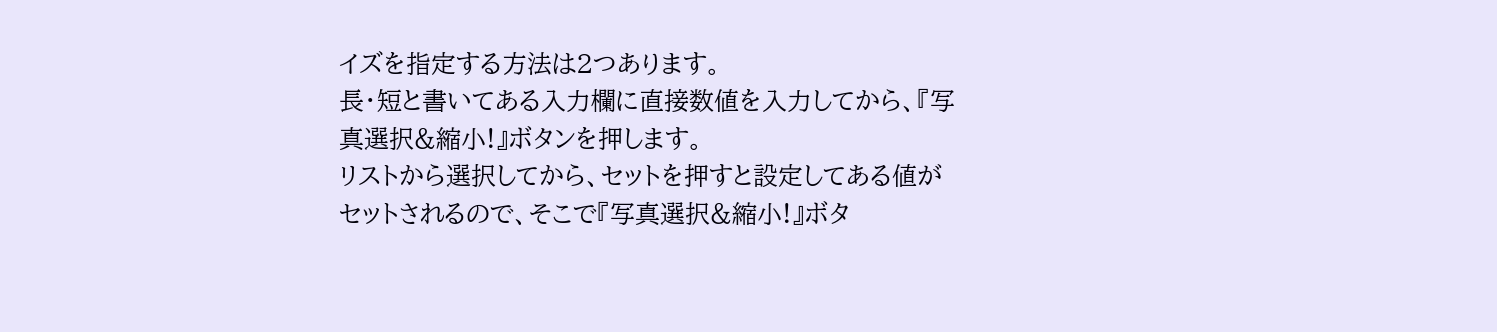イズを指定する方法は2つあります。
長・短と書いてある入力欄に直接数値を入力してから、『写真選択&縮小!』ボタンを押します。
リストから選択してから、セットを押すと設定してある値がセットされるので、そこで『写真選択&縮小!』ボタ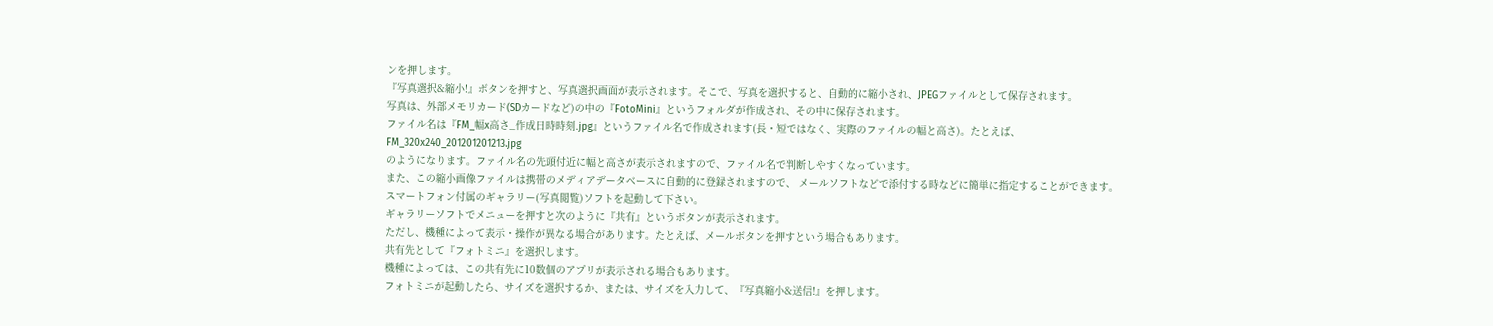ンを押します。
『写真選択&縮小!』ボタンを押すと、写真選択画面が表示されます。そこで、写真を選択すると、自動的に縮小され、JPEGファイルとして保存されます。
写真は、外部メモリカード(SDカードなど)の中の『FotoMini』というフォルダが作成され、その中に保存されます。
ファイル名は『FM_幅x高さ_作成日時時刻.jpg』というファイル名で作成されます(長・短ではなく、実際のファイルの幅と高さ)。たとえば、
FM_320x240_201201201213.jpg
のようになります。ファイル名の先頭付近に幅と高さが表示されますので、ファイル名で判断しやすくなっています。
また、この縮小画像ファイルは携帯のメディアデータベースに自動的に登録されますので、 メールソフトなどで添付する時などに簡単に指定することができます。
スマートフォン付属のギャラリー(写真閲覧)ソフトを起動して下さい。
ギャラリーソフトでメニューを押すと次のように『共有』というボタンが表示されます。
ただし、機種によって表示・操作が異なる場合があります。たとえば、メールボタンを押すという場合もあります。
共有先として『フォトミニ』を選択します。
機種によっては、この共有先に10数個のアプリが表示される場合もあります。
フォトミニが起動したら、サイズを選択するか、または、サイズを入力して、『写真縮小&送信!』を押します。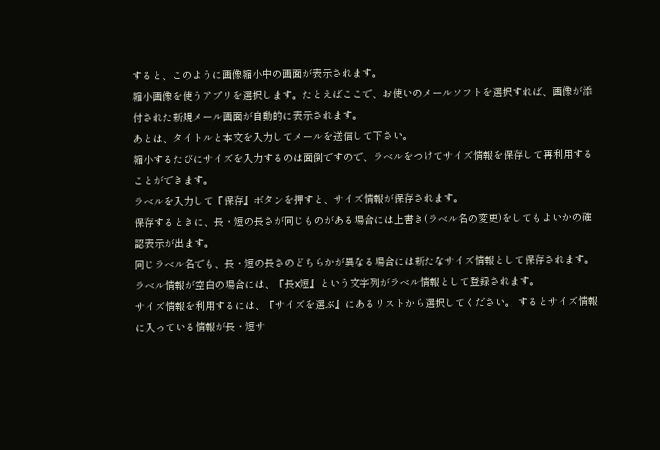すると、このように画像縮小中の画面が表示されます。
縮小画像を使うアプリを選択します。たとえばここで、お使いのメールソフトを選択すれば、画像が添付された新規メール画面が自動的に表示されます。
あとは、タイトルと本文を入力してメールを送信して下さい。
縮小するたびにサイズを入力するのは面倒ですので、ラベルをつけてサイズ情報を保存して再利用することができます。
ラベルを入力して『保存』ボタンを押すと、サイズ情報が保存されます。
保存するときに、長・短の長さが同じものがある場合には上書き(ラベル名の変更)をしてもよいかの確認表示が出ます。
同じラベル名でも、長・短の長さのどちらかが異なる場合には新たなサイズ情報として保存されます。
ラベル情報が空白の場合には、『長x短』という文字列がラベル情報として登録されます。
サイズ情報を利用するには、『サイズを選ぶ』にあるリストから選択してください。 するとサイズ情報に入っている情報が長・短サ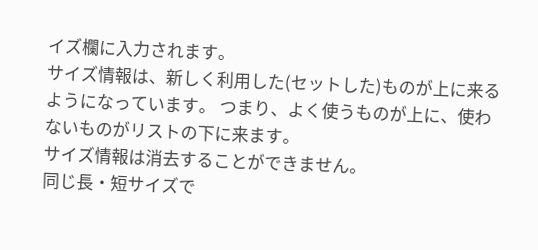イズ欄に入力されます。
サイズ情報は、新しく利用した(セットした)ものが上に来るようになっています。 つまり、よく使うものが上に、使わないものがリストの下に来ます。
サイズ情報は消去することができません。
同じ長・短サイズで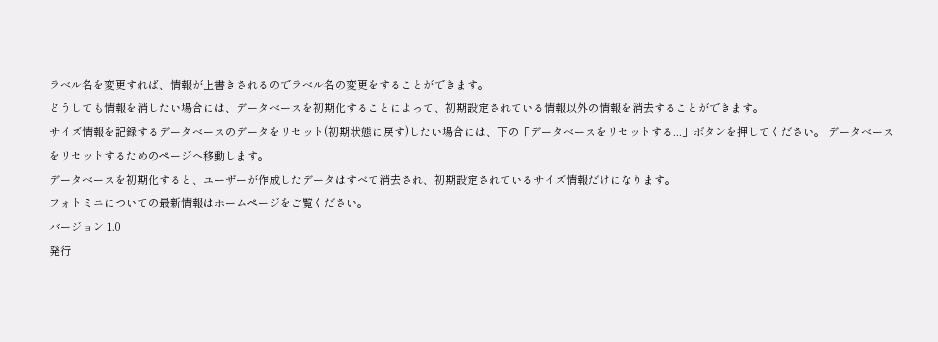ラベル名を変更すれば、情報が上書きされるのでラベル名の変更をすることができます。
どうしても情報を消したい場合には、データベースを初期化することによって、初期設定されている情報以外の情報を消去することができます。
サイズ情報を記録するデータベースのデータをリセット(初期状態に戻す)したい場合には、下の「データベースをリセットする...」ボタンを押してください。 データベースをリセットするためのページへ移動します。
データベースを初期化すると、ユーザーが作成したデータはすべて消去され、初期設定されているサイズ情報だけになります。
フォトミニについての最新情報はホームページをご覧ください。
バージョン 1.0
発行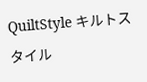QuiltStyle キルトスタイル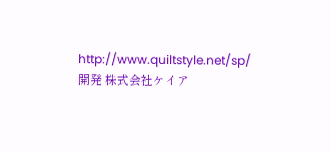http://www.quiltstyle.net/sp/
開発 株式会社ケイア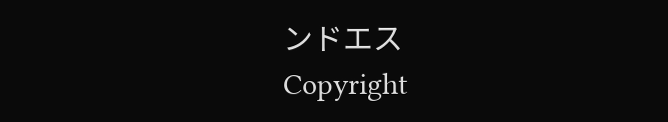ンドエス
Copyright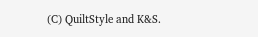(C) QuiltStyle and K&S.